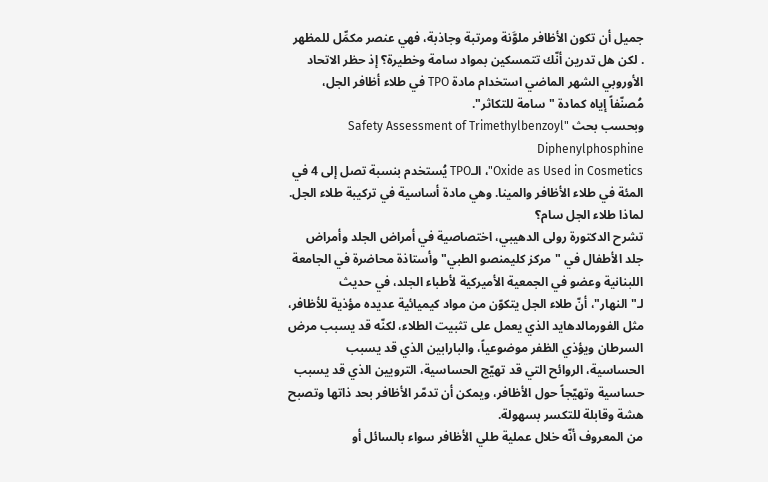جميل أن تكون الأظافر ملوَّنة ومرتبة وجاذبة، فهي عنصر مكمِّل للمظهر . لكن هل تدرين أنّك تتمسكين بمواد سامة وخطيرة؟ إذ حظر الاتحاد الأوروبي الشهر الماضي استخدام مادة TPO في طلاء أظافر الجل، مُصنّفاً إياه كمادة "سامة للتكاثر".
وبحسب بحث "Safety Assessment of Trimethylbenzoyl Diphenylphosphine
Oxide as Used in Cosmetics"، الـTPO يُستخدم بنسبة تصل إلى 4 في المئة في طلاء الأظافر والمينا. وهي مادة أساسية في تركيبة طلاء الجل.
لماذا طلاء الجل سام؟
تشرح الدكتورة رولى الدهيبي، اختصاصية في أمراض الجلد وأمراض جلد الأطفال في "مركز كليمنصو الطبي" وأستاذة محاضرة في الجامعة اللبنانية وعضو في الجمعية الأميركية لأطباء الجلد، في حديث لـ"النهار"، أنّ طلاء الجل يتكوّن من مواد كيميائية عديده مؤذية للأظافر، مثل الفورمالدهايد الذي يعمل على تثبيت الطلاء، لكنّه قد يسبب مرض السرطان ويؤذي الظفر موضوعياً، والبارابين الذي قد يسبب الحساسية، الروائح التي قد تهيّج الحساسية، الترويين الذي قد يسبب حساسية وتهيّجاً حول الأظافر، ويمكن أن تدمّر الأظافر بحد ذاتها وتصبح هشة وقابلة للتكسر بسهولة.
من المعروف أنّه خلال عملية طلي الأظافر سواء بالسائل أو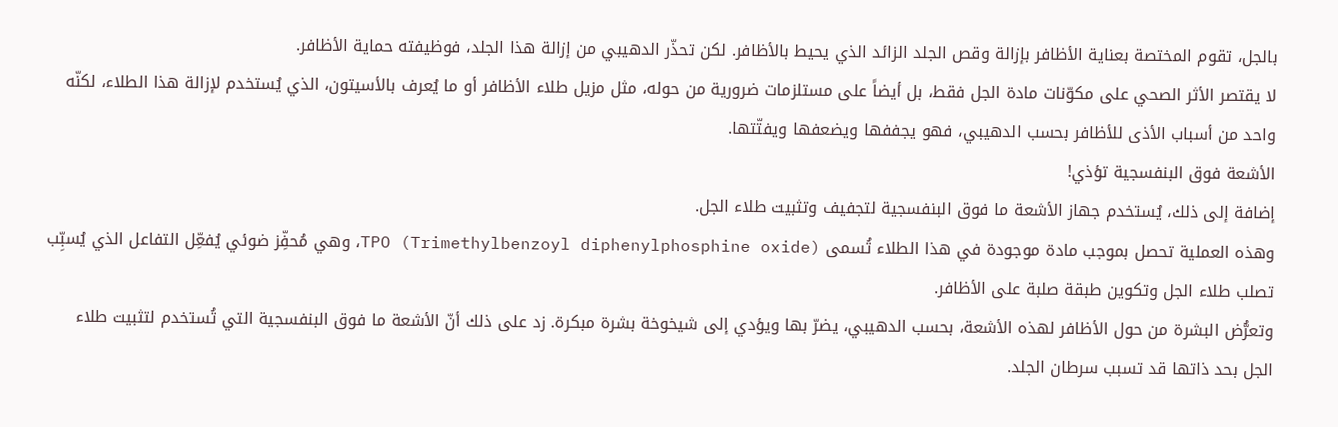بالجل، تقوم المختصة بعناية الأظافر بإزالة وقص الجلد الزائد الذي يحيط بالأظافر. لكن تحذّر الدهيبي من إزالة هذا الجلد، فوظيفته حماية الأظافر.
لا يقتصر الأثر الصحي على مكوّنات مادة الجل فقط، بل أيضاً على مستلزمات ضرورية من حوله، مثل مزيل طلاء الأظافر أو ما يُعرف بالأسيتون، الذي يُستخدم لإزالة هذا الطلاء، لكنّه واحد من أسباب الأذى للأظافر بحسب الدهيبي، فهو يجففها ويضعفها ويفتّتها.
الأشعة فوق البنفسجية تؤذي!
إضافة إلى ذلك، يُستخدم جهاز الأشعة ما فوق البنفسجية لتجفيف وتثبيت طلاء الجل.
وهذه العملية تحصل بموجب مادة موجودة في هذا الطلاء تُسمى TPO (Trimethylbenzoyl diphenylphosphine oxide)، وهي مُحفِّز ضوئي يُفعِّل التفاعل الذي يُسبِّب تصلب طلاء الجل وتكوين طبقة صلبة على الأظافر.
وتعرُّض البشرة من حول الأظافر لهذه الأشعة، بحسب الدهيبي، يضرّ بها ويؤدي إلى شيخوخة بشرة مبكرة. زد على ذلك أنّ الأشعة ما فوق البنفسجية التي تُستخدم لتثبيت طلاء الجل بحد ذاتها قد تسبب سرطان الجلد.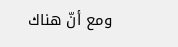ومع أنّ هناك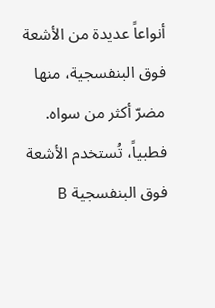أنواعاً عديدة من الأشعة فوق البنفسجية، منها مضرّ أكثر من سواه. فطبياً، تُستخدم الأشعة فوق البنفسجية B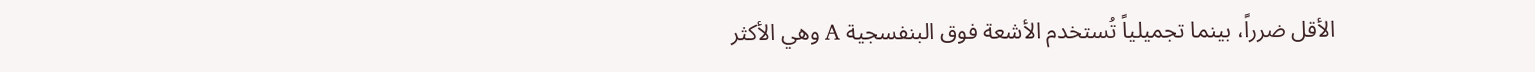الأقل ضرراً، بينما تجميلياً تُستخدم الأشعة فوق البنفسجية A وهي الأكثر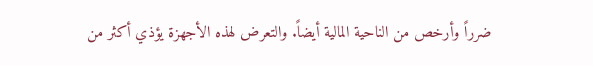ضرراً وأرخص من الناحية المالية أيضاً. والتعرض لهذه الأجهزة يؤذي أكثر من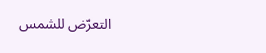التعرّض للشمس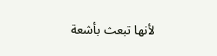لأنها تبعث بأشعة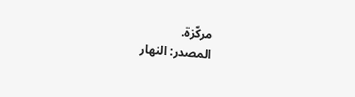مركّزة.
المصدر: النهار